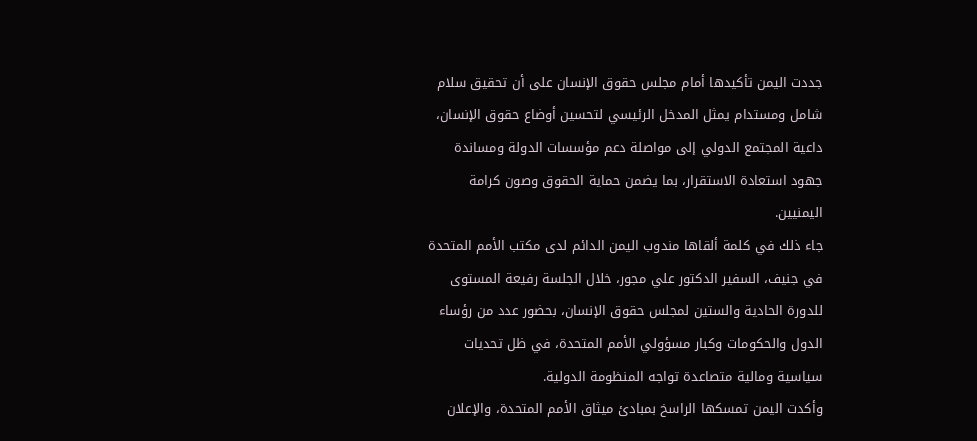جددت اليمن تأكيدها أمام مجلس حقوق الإنسان على أن تحقيق سلام شامل ومستدام يمثل المدخل الرئيسي لتحسين أوضاع حقوق الإنسان، داعية المجتمع الدولي إلى مواصلة دعم مؤسسات الدولة ومساندة جهود استعادة الاستقرار، بما يضمن حماية الحقوق وصون كرامة اليمنيين.
جاء ذلك في كلمة ألقاها مندوب اليمن الدائم لدى مكتب الأمم المتحدة في جنيف، السفير الدكتور علي مجور، خلال الجلسة رفيعة المستوى للدورة الحادية والستين لمجلس حقوق الإنسان، بحضور عدد من رؤساء الدول والحكومات وكبار مسؤولي الأمم المتحدة، في ظل تحديات سياسية ومالية متصاعدة تواجه المنظومة الدولية.
وأكدت اليمن تمسكها الراسخ بمبادئ ميثاق الأمم المتحدة، والإعلان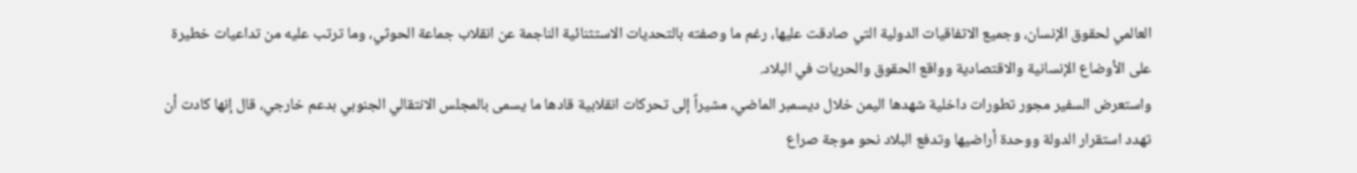العالمي لحقوق الإنسان، وجميع الاتفاقيات الدولية التي صادقت عليها، رغم ما وصفته بالتحديات الاستثنائية الناجمة عن انقلاب جماعة الحوثي، وما ترتب عليه من تداعيات خطيرة على الأوضاع الإنسانية والاقتصادية وواقع الحقوق والحريات في البلاد.
واستعرض السفير مجور تطورات داخلية شهدها اليمن خلال ديسمبر الماضي، مشيراً إلى تحركات انقلابية قادها ما يسمى بالمجلس الانتقالي الجنوبي بدعم خارجي، قال إنها كادت أن تهدد استقرار الدولة ووحدة أراضيها وتدفع البلاد نحو موجة صراع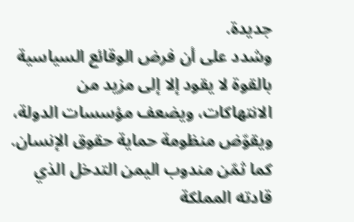جديدة.
وشدد على أن فرض الوقائع السياسية بالقوة لا يقود إلا إلى مزيد من الانتهاكات، ويضعف مؤسسات الدولة، ويقوّض منظومة حماية حقوق الإنسان.
كما ثمّن مندوب اليمن التدخل الذي قادته المملكة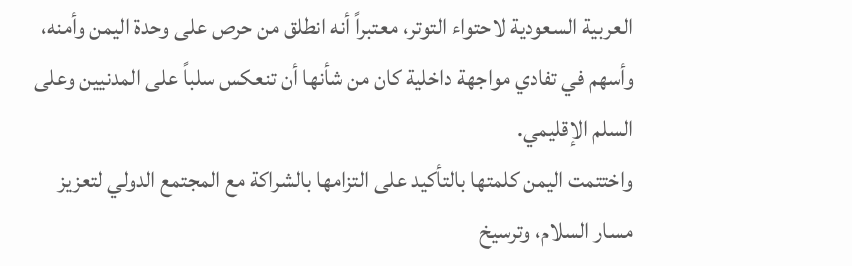العربية السعودية لاحتواء التوتر، معتبراً أنه انطلق من حرص على وحدة اليمن وأمنه، وأسهم في تفادي مواجهة داخلية كان من شأنها أن تنعكس سلباً على المدنيين وعلى السلم الإقليمي.
واختتمت اليمن كلمتها بالتأكيد على التزامها بالشراكة مع المجتمع الدولي لتعزيز مسار السلام، وترسيخ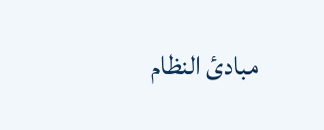مبادئ النظام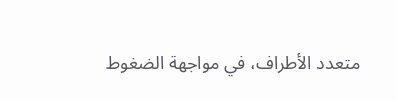متعدد الأطراف، في مواجهة الضغوط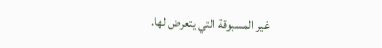غير المسبوقة التي يتعرض لها.